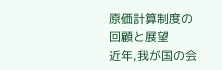原価計算制度の回顧と展望
近年,我が国の会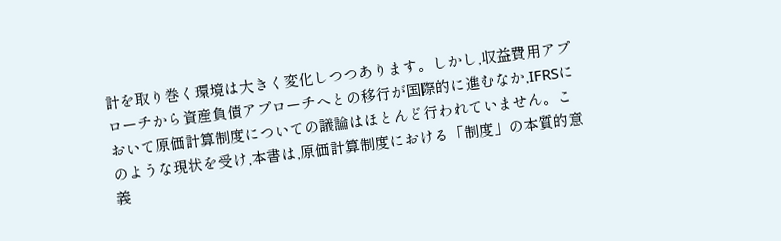計を取り巻く環境は大きく変化しつつあります。しかし,収益費用アプローチから資産負債アプローチへとの移行が国際的に進むなか,IFRSにおいて原価計算制度についての議論はほとんど行われていません。このような現状を受け,本書は,原価計算制度における「制度」の本質的意義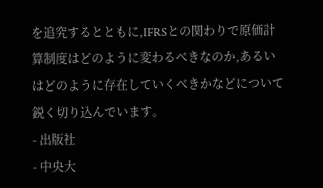を追究するとともに,IFRSとの関わりで原価計算制度はどのように変わるべきなのか,あるいはどのように存在していくべきかなどについて鋭く切り込んでいます。
- 出版社
- 中央大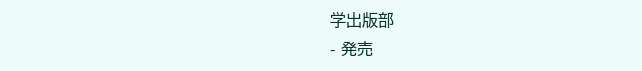学出版部
- 発売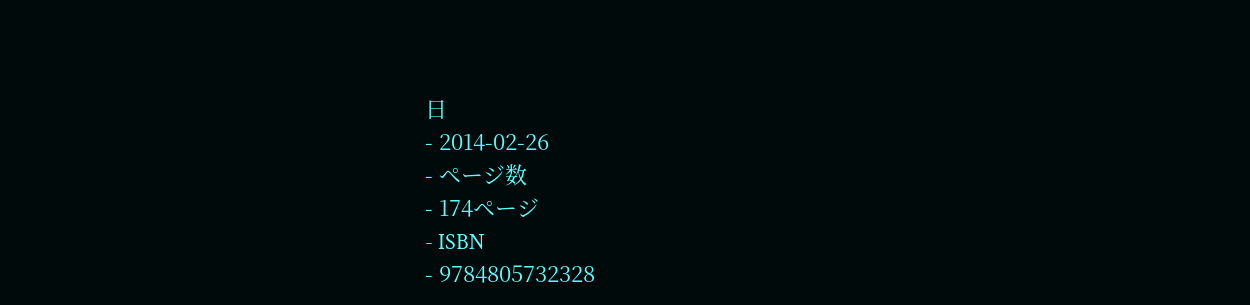日
- 2014-02-26
- ページ数
- 174ページ
- ISBN
- 9784805732328